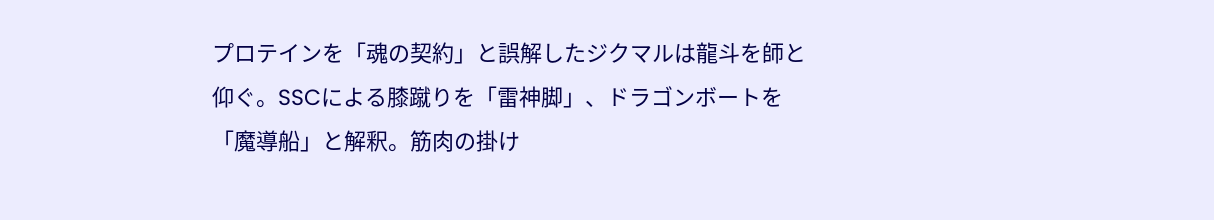プロテインを「魂の契約」と誤解したジクマルは龍斗を師と仰ぐ。SSCによる膝蹴りを「雷神脚」、ドラゴンボートを「魔導船」と解釈。筋肉の掛け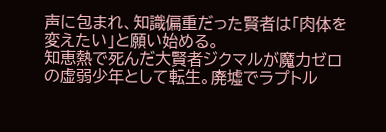声に包まれ、知識偏重だった賢者は「肉体を変えたい」と願い始める。
知恵熱で死んだ大賢者ジクマルが魔力ゼロの虚弱少年として転生。廃墟でラプトル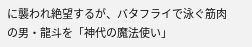に襲われ絶望するが、バタフライで泳ぐ筋肉の男・龍斗を「神代の魔法使い」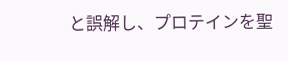と誤解し、プロテインを聖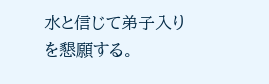水と信じて弟子入りを懇願する。